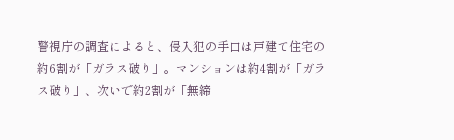警視庁の調査によると、侵入犯の手口は戸建て住宅の約6割が「ガラス破り」。マンションは約4割が「ガラス破り」、次いで約2割が「無締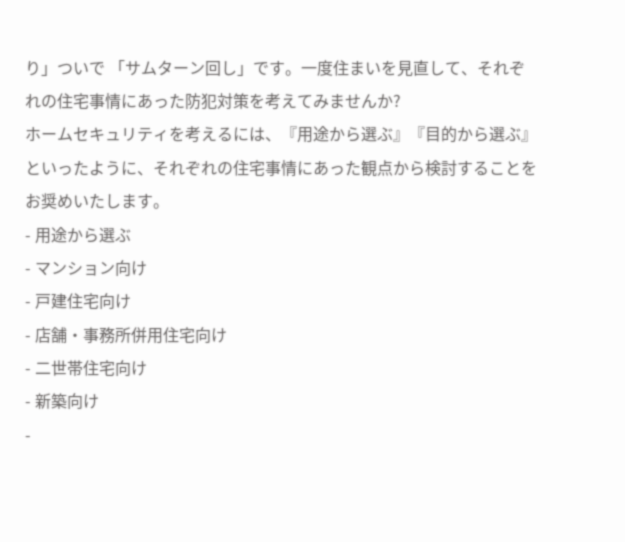り」ついで 「サムターン回し」です。一度住まいを見直して、それぞれの住宅事情にあった防犯対策を考えてみませんか?
ホームセキュリティを考えるには、『用途から選ぶ』『目的から選ぶ』といったように、それぞれの住宅事情にあった観点から検討することをお奨めいたします。
- 用途から選ぶ
- マンション向け
- 戸建住宅向け
- 店舗・事務所併用住宅向け
- 二世帯住宅向け
- 新築向け
-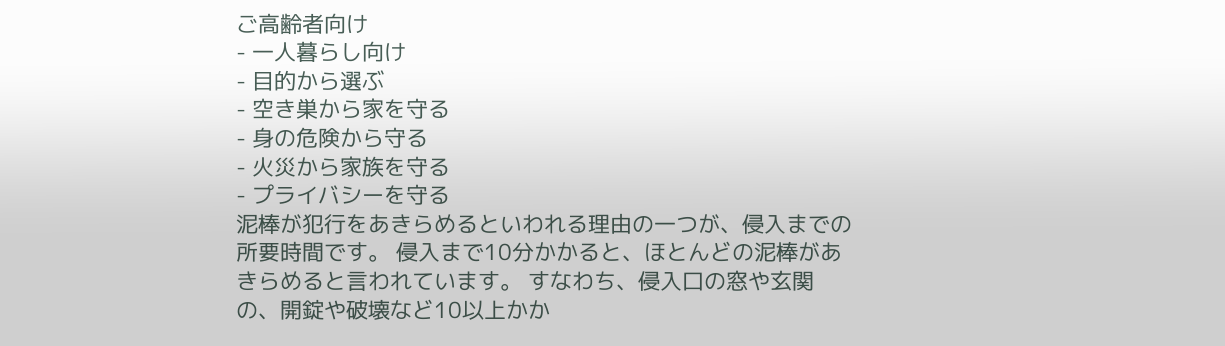ご高齢者向け
- 一人暮らし向け
- 目的から選ぶ
- 空き巣から家を守る
- 身の危険から守る
- 火災から家族を守る
- プライバシーを守る
泥棒が犯行をあきらめるといわれる理由の一つが、侵入までの所要時間です。 侵入まで10分かかると、ほとんどの泥棒があきらめると言われています。 すなわち、侵入口の窓や玄関の、開錠や破壊など10以上かか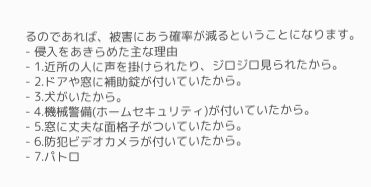るのであれば、被害にあう確率が減るということになります。
- 侵入をあきらめた主な理由
- 1.近所の人に声を掛けられたり、ジロジロ見られたから。
- 2.ドアや窓に補助錠が付いていたから。
- 3.犬がいたから。
- 4.機械警備(ホームセキュリティ)が付いていたから。
- 5.窓に丈夫な面格子がついていたから。
- 6.防犯ビデオカメラが付いていたから。
- 7.パトロ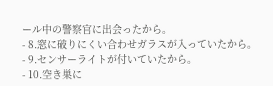ール中の警察官に出会ったから。
- 8.窓に破りにくい合わせガラスが入っていたから。
- 9.センサーライトが付いていたから。
- 10.空き巣に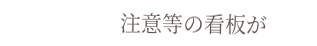注意等の看板が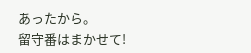あったから。
留守番はまかせて!